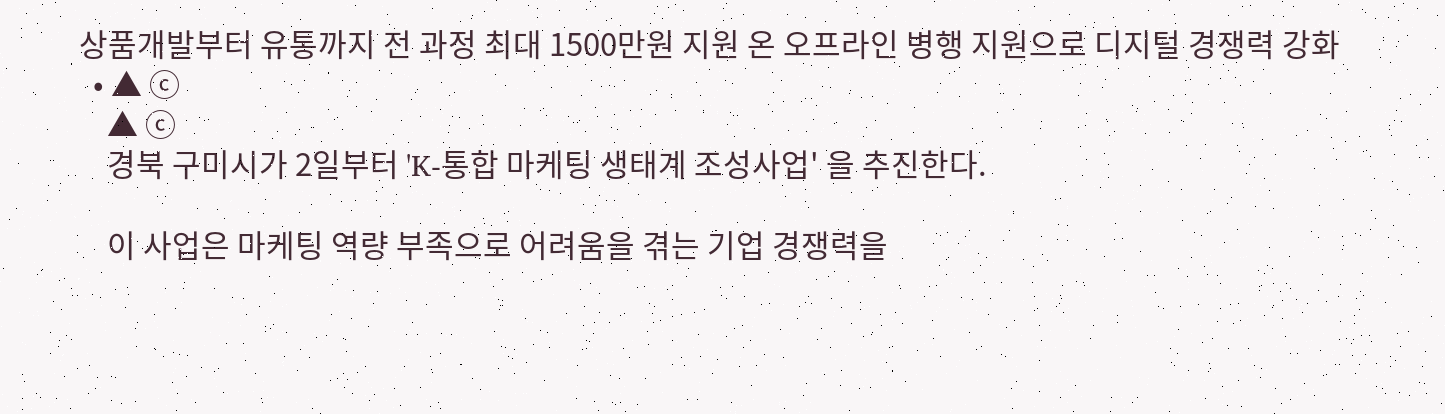상품개발부터 유통까지 전 과정 최대 1500만원 지원 온 오프라인 병행 지원으로 디지털 경쟁력 강화
  • ▲ ⓒ
    ▲ ⓒ
    경북 구미시가 2일부터 'K-통합 마케팅 생태계 조성사업' 을 추진한다.

    이 사업은 마케팅 역량 부족으로 어려움을 겪는 기업 경쟁력을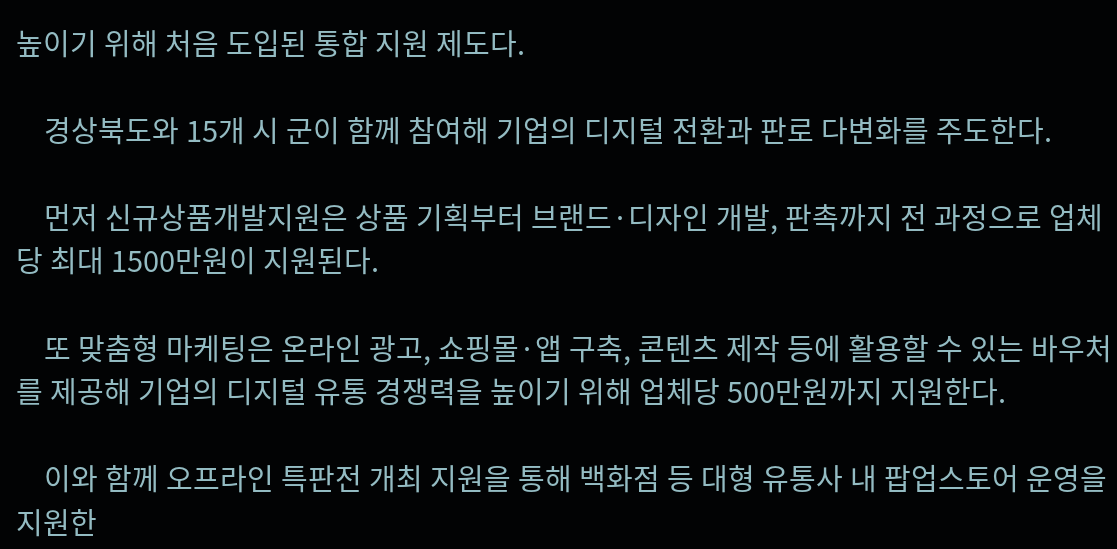높이기 위해 처음 도입된 통합 지원 제도다.

    경상북도와 15개 시 군이 함께 참여해 기업의 디지털 전환과 판로 다변화를 주도한다.

    먼저 신규상품개발지원은 상품 기획부터 브랜드·디자인 개발, 판촉까지 전 과정으로 업체당 최대 1500만원이 지원된다.

    또 맞춤형 마케팅은 온라인 광고, 쇼핑몰·앱 구축, 콘텐츠 제작 등에 활용할 수 있는 바우처를 제공해 기업의 디지털 유통 경쟁력을 높이기 위해 업체당 500만원까지 지원한다.

    이와 함께 오프라인 특판전 개최 지원을 통해 백화점 등 대형 유통사 내 팝업스토어 운영을 지원한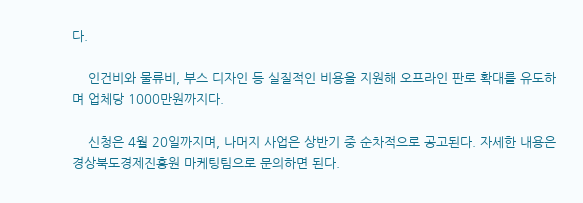다.

    인건비와 물류비, 부스 디자인 등 실질적인 비용을 지원해 오프라인 판로 확대를 유도하며 업체당 1000만원까지다.

    신청은 4월 20일까지며, 나머지 사업은 상반기 중 순차적으로 공고된다. 자세한 내용은 경상북도경제진흥원 마케팅팀으로 문의하면 된다.